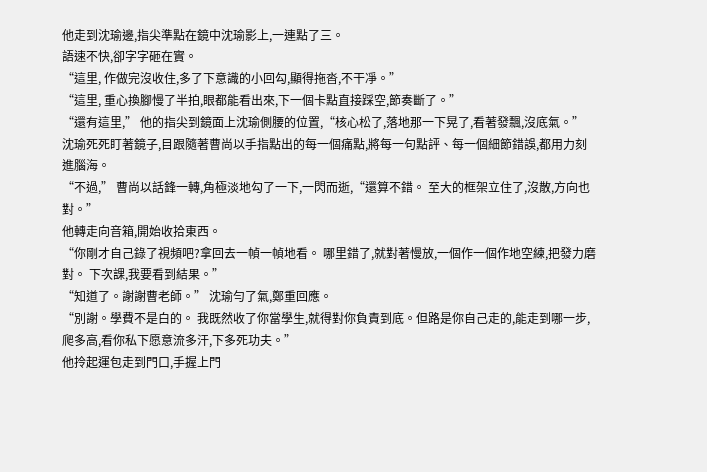他走到沈瑜邊,指尖準點在鏡中沈瑜影上,一連點了三。
語速不快,卻字字砸在實。
“這里, 作做完沒收住,多了下意識的小回勾,顯得拖沓,不干凈。”
“這里, 重心換腳慢了半拍,眼都能看出來,下一個卡點直接踩空,節奏斷了。”
“還有這里,” 他的指尖到鏡面上沈瑜側腰的位置,“核心松了,落地那一下晃了,看著發飄,沒底氣。”
沈瑜死死盯著鏡子,目跟隨著曹尚以手指點出的每一個痛點,將每一句點評、每一個細節錯誤,都用力刻進腦海。
“不過,” 曹尚以話鋒一轉,角極淡地勾了一下,一閃而逝,“還算不錯。 至大的框架立住了,沒散,方向也對。”
他轉走向音箱,開始收拾東西。
“你剛才自己錄了視頻吧?拿回去一幀一幀地看。 哪里錯了,就對著慢放,一個作一個作地空練,把發力磨對。 下次課,我要看到結果。”
“知道了。謝謝曹老師。” 沈瑜勻了氣,鄭重回應。
“別謝。學費不是白的。 我既然收了你當學生,就得對你負責到底。但路是你自己走的,能走到哪一步,爬多高,看你私下愿意流多汗,下多死功夫。”
他拎起運包走到門口,手握上門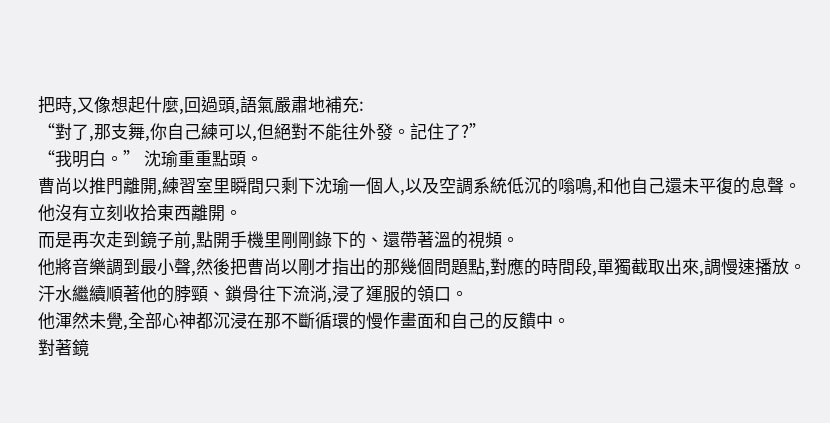把時,又像想起什麼,回過頭,語氣嚴肅地補充:
“對了,那支舞,你自己練可以,但絕對不能往外發。記住了?”
“我明白。” 沈瑜重重點頭。
曹尚以推門離開,練習室里瞬間只剩下沈瑜一個人,以及空調系統低沉的嗡鳴,和他自己還未平復的息聲。
他沒有立刻收拾東西離開。
而是再次走到鏡子前,點開手機里剛剛錄下的、還帶著溫的視頻。
他將音樂調到最小聲,然後把曹尚以剛才指出的那幾個問題點,對應的時間段,單獨截取出來,調慢速播放。
汗水繼續順著他的脖頸、鎖骨往下流淌,浸了運服的領口。
他渾然未覺,全部心神都沉浸在那不斷循環的慢作畫面和自己的反饋中。
對著鏡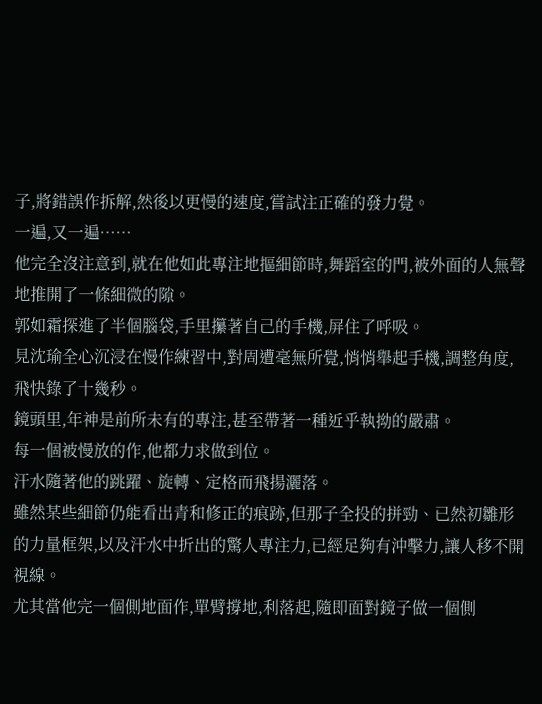子,將錯誤作拆解,然後以更慢的速度,嘗試注正確的發力覺。
一遍,又一遍……
他完全沒注意到,就在他如此專注地摳細節時,舞蹈室的門,被外面的人無聲地推開了一條細微的隙。
郭如霜探進了半個腦袋,手里攥著自己的手機,屏住了呼吸。
見沈瑜全心沉浸在慢作練習中,對周遭毫無所覺,悄悄舉起手機,調整角度,飛快錄了十幾秒。
鏡頭里,年神是前所未有的專注,甚至帶著一種近乎執拗的嚴肅。
每一個被慢放的作,他都力求做到位。
汗水隨著他的跳躍、旋轉、定格而飛揚灑落。
雖然某些細節仍能看出青和修正的痕跡,但那子全投的拼勁、已然初雛形的力量框架,以及汗水中折出的驚人專注力,已經足夠有沖擊力,讓人移不開視線。
尤其當他完一個側地面作,單臂撐地,利落起,隨即面對鏡子做一個側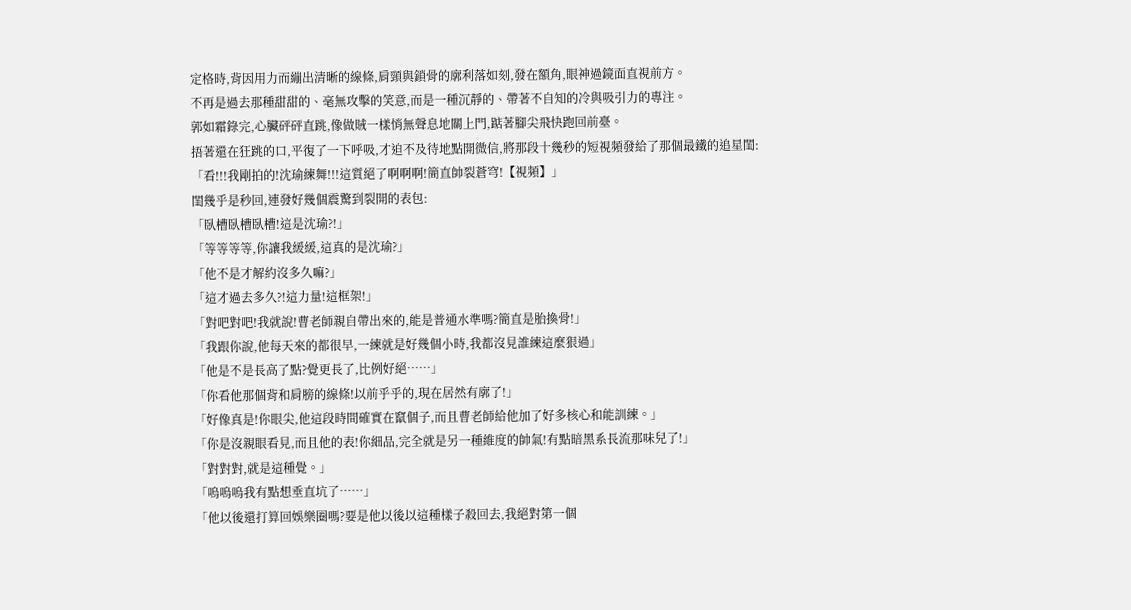定格時,背因用力而繃出清晰的線條,肩頸與鎖骨的廓利落如刻,發在額角,眼神過鏡面直視前方。
不再是過去那種甜甜的、毫無攻擊的笑意,而是一種沉靜的、帶著不自知的冷與吸引力的專注。
郭如霜錄完,心臟砰砰直跳,像做賊一樣悄無聲息地關上門,踮著腳尖飛快跑回前臺。
捂著還在狂跳的口,平復了一下呼吸,才迫不及待地點開微信,將那段十幾秒的短視頻發給了那個最鐵的追星閨:
「看!!!我剛拍的!沈瑜練舞!!!這質絕了啊啊啊!簡直帥裂蒼穹!【視頻】」
閨幾乎是秒回,連發好幾個震驚到裂開的表包:
「臥槽臥槽臥槽!這是沈瑜?!」
「等等等等,你讓我緩緩,這真的是沈瑜?」
「他不是才解約沒多久嘛?」
「這才過去多久?!這力量!這框架!」
「對吧對吧!我就說!曹老師親自帶出來的,能是普通水準嗎?簡直是胎換骨!」
「我跟你說,他每天來的都很早,一練就是好幾個小時,我都沒見誰練這麼狠過」
「他是不是長高了點?覺更長了,比例好絕……」
「你看他那個背和肩膀的線條!以前乎乎的,現在居然有廓了!」
「好像真是!你眼尖,他這段時間確實在竄個子,而且曹老師給他加了好多核心和能訓練。」
「你是沒親眼看見,而且他的表!你細品,完全就是另一種維度的帥氣!有點暗黑系長流那味兒了!」
「對對對,就是這種覺。」
「嗚嗚嗚我有點想垂直坑了……」
「他以後還打算回娛樂圈嗎?要是他以後以這種樣子殺回去,我絕對第一個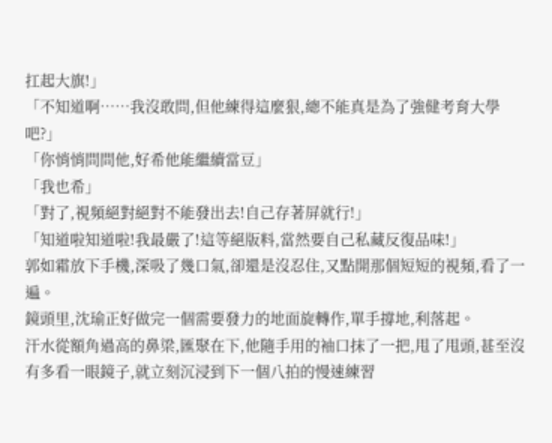扛起大旗!」
「不知道啊……我沒敢問,但他練得這麼狠,總不能真是為了強健考育大學吧?」
「你悄悄問問他,好希他能繼續當豆」
「我也希」
「對了,視頻絕對絕對不能發出去!自己存著屏就行!」
「知道啦知道啦!我最嚴了!這等絕版料,當然要自己私藏反復品味!」
郭如霜放下手機,深吸了幾口氣,卻還是沒忍住,又點開那個短短的視頻,看了一遍。
鏡頭里,沈瑜正好做完一個需要發力的地面旋轉作,單手撐地,利落起。
汗水從額角過高的鼻梁,匯聚在下,他隨手用的袖口抹了一把,甩了甩頭,甚至沒有多看一眼鏡子,就立刻沉浸到下一個八拍的慢速練習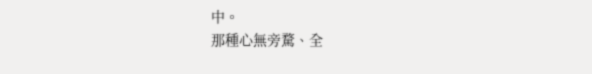中。
那種心無旁騖、全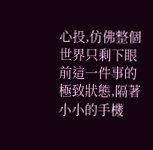心投,仿佛整個世界只剩下眼前這一件事的極致狀態,隔著小小的手機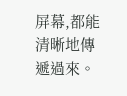屏幕,都能清晰地傳遞過來。